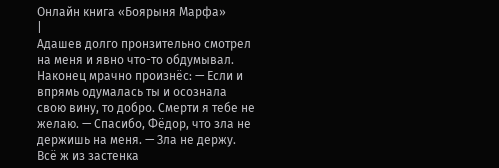Онлайн книга «Боярыня Марфа»
|
Адашев долго пронзительно смотрел на меня и явно что-то обдумывал. Наконец мрачно произнёс: — Если и впрямь одумалась ты и осознала свою вину, то добро. Смерти я тебе не желаю. — Спасибо, Фёдор, что зла не держишь на меня. — Зла не держу. Всё ж из застенка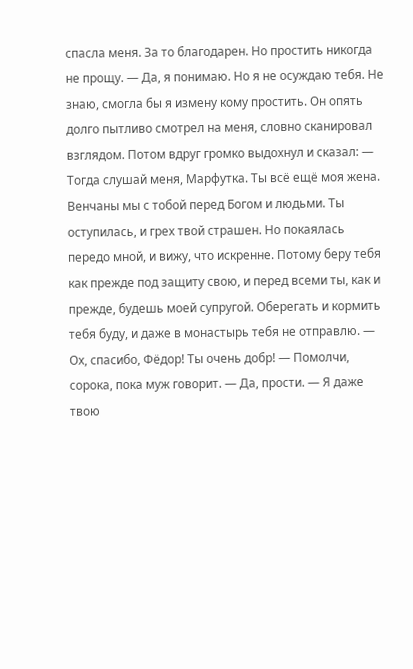спасла меня. За то благодарен. Но простить никогда не прощу. — Да, я понимаю. Но я не осуждаю тебя. Не знаю, смогла бы я измену кому простить. Он опять долго пытливо смотрел на меня, словно сканировал взглядом. Потом вдруг громко выдохнул и сказал: — Тогда слушай меня, Марфутка. Ты всё ещё моя жена. Венчаны мы с тобой перед Богом и людьми. Ты оступилась, и грех твой страшен. Но покаялась передо мной, и вижу, что искренне. Потому беру тебя как прежде под защиту свою, и перед всеми ты, как и прежде, будешь моей супругой. Оберегать и кормить тебя буду, и даже в монастырь тебя не отправлю. — Ох, спасибо, Фёдор! Ты очень добр! — Помолчи, сорока, пока муж говорит. — Да, прости. — Я даже твою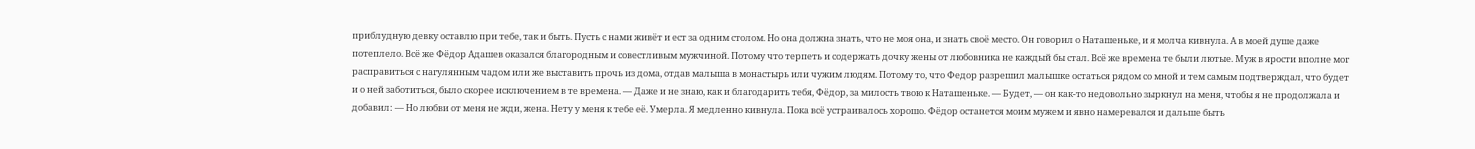приблудную девку оставлю при тебе, так и быть. Пусть с нами живёт и ест за одним столом. Но она должна знать, что не моя она, и знать своё место. Он говорил о Наташеньке, и я молча кивнула. А в моей душе даже потеплело. Всё же Фёдор Адашев оказался благородным и совестливым мужчиной. Потому что терпеть и содержать дочку жены от любовника не каждый бы стал. Всё же времена те были лютые. Муж в ярости вполне мог расправиться с нагулянным чадом или же выставить прочь из дома, отдав малыша в монастырь или чужим людям. Потому то, что Федор разрешил малышке остаться рядом со мной и тем самым подтверждал, что будет и о ней заботиться, было скорее исключением в те времена. — Даже и не знаю, как и благодарить тебя, Фёдор, за милость твою к Наташеньке. — Будет, — он как-то недовольно зыркнул на меня, чтобы я не продолжала и добавил: — Но любви от меня не жди, жена. Нету у меня к тебе её. Умерла. Я медленно кивнула. Пока всё устраивалось хорошо. Фёдор останется моим мужем и явно намеревался и дальше быть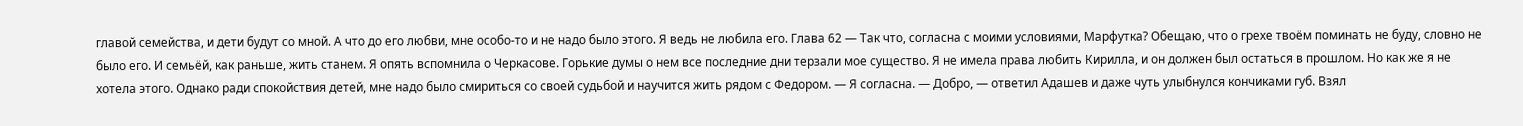главой семейства, и дети будут со мной. А что до его любви, мне особо-то и не надо было этого. Я ведь не любила его. Глава 62 — Так что, согласна с моими условиями, Марфутка? Обещаю, что о грехе твоём поминать не буду, словно не было его. И семьёй, как раньше, жить станем. Я опять вспомнила о Черкасове. Горькие думы о нем все последние дни терзали мое существо. Я не имела права любить Кирилла, и он должен был остаться в прошлом. Но как же я не хотела этого. Однако ради спокойствия детей, мне надо было смириться со своей судьбой и научится жить рядом с Федором. — Я согласна. — Добро, — ответил Адашев и даже чуть улыбнулся кончиками губ. Взял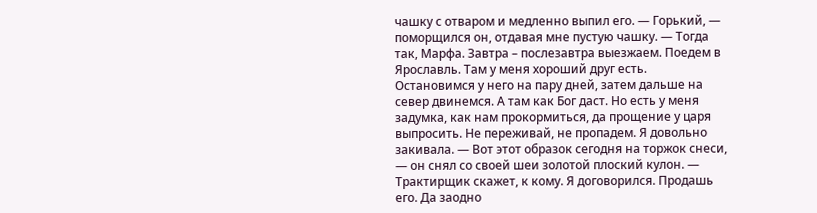чашку с отваром и медленно выпил его. — Горький, — поморщился он, отдавая мне пустую чашку. — Тогда так, Марфа. Завтра – послезавтра выезжаем. Поедем в Ярославль. Там у меня хороший друг есть. Остановимся у него на пару дней, затем дальше на север двинемся. А там как Бог даст. Но есть у меня задумка, как нам прокормиться, да прощение у царя выпросить. Не переживай, не пропадем. Я довольно закивала. — Вот этот образок сегодня на торжок снеси, — он снял со своей шеи золотой плоский кулон. — Трактирщик скажет, к кому. Я договорился. Продашь его. Да заодно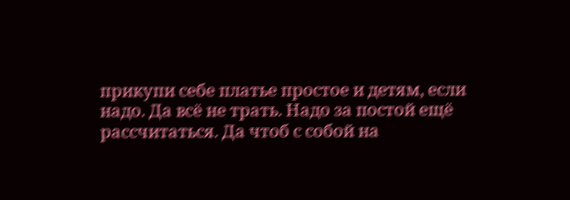прикупи себе платье простое и детям, если надо. Да всё не трать. Надо за постой ещё рассчитаться. Да чтоб с собой на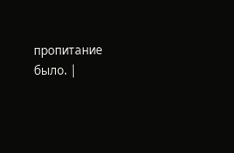пропитание было. |